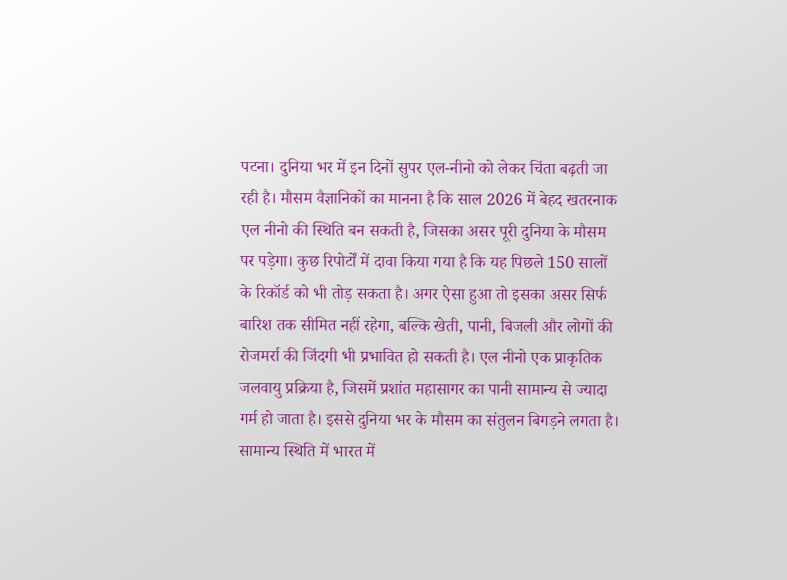पटना। दुनिया भर में इन दिनों सुपर एल-नीनो को लेकर चिंता बढ़ती जा रही है। मौसम वैज्ञानिकों का मानना है कि साल 2026 में बेहद खतरनाक एल नीनो की स्थिति बन सकती है, जिसका असर पूरी दुनिया के मौसम पर पड़ेगा। कुछ रिपोर्टों में दावा किया गया है कि यह पिछले 150 सालों के रिकॉर्ड को भी तोड़ सकता है। अगर ऐसा हुआ तो इसका असर सिर्फ बारिश तक सीमित नहीं रहेगा, बल्कि खेती, पानी, बिजली और लोगों की रोजमर्रा की जिंदगी भी प्रभावित हो सकती है। एल नीनो एक प्राकृतिक जलवायु प्रक्रिया है, जिसमें प्रशांत महासागर का पानी सामान्य से ज्यादा गर्म हो जाता है। इससे दुनिया भर के मौसम का संतुलन बिगड़ने लगता है। सामान्य स्थिति में भारत में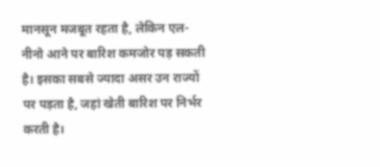मानसून मजबूत रहता है, लेकिन एल-नीनो आने पर बारिश कमजोर पड़ सकती है। इसका सबसे ज्यादा असर उन राज्यों पर पड़ता है, जहां खेती बारिश पर निर्भर करती है।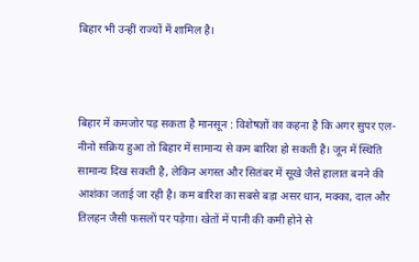बिहार भी उन्हीं राज्यों में शामिल है।



बिहार में कमजोर पड़ सकता है मानसून : विशेषज्ञों का कहना है कि अगर सुपर एल-नीनो सक्रिय हुआ तो बिहार में सामान्य से कम बारिश हो सकती है। जून में स्थिति सामान्य दिख सकती है, लेकिन अगस्त और सितंबर में सूखे जैसे हालात बनने की आशंका जताई जा रही है। कम बारिश का सबसे बड़ा असर धान, मक्का, दाल और तिलहन जैसी फसलों पर पड़ेगा। खेतों में पानी की कमी होने से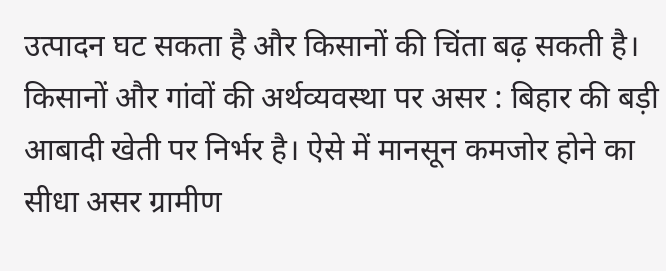उत्पादन घट सकता है और किसानों की चिंता बढ़ सकती है।
किसानों और गांवों की अर्थव्यवस्था पर असर : बिहार की बड़ी आबादी खेती पर निर्भर है। ऐसे में मानसून कमजोर होने का सीधा असर ग्रामीण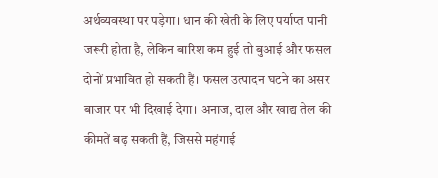अर्थव्यवस्था पर पड़ेगा। धान की खेती के लिए पर्याप्त पानी जरूरी होता है, लेकिन बारिश कम हुई तो बुआई और फसल दोनों प्रभावित हो सकती हैं। फसल उत्पादन घटने का असर बाजार पर भी दिखाई देगा। अनाज, दाल और खाद्य तेल की कीमतें बढ़ सकती हैं, जिससे महंगाई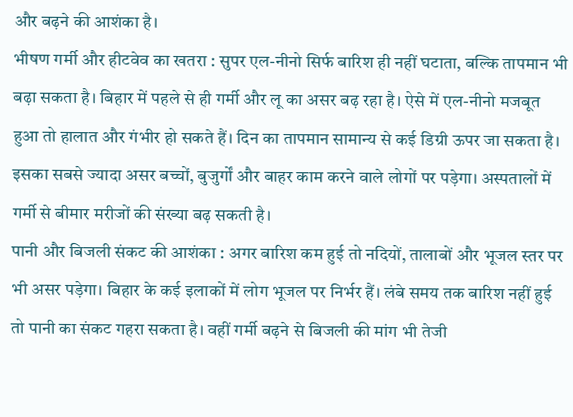और बढ़ने की आशंका है।
भीषण गर्मी और हीटवेव का खतरा : सुपर एल-नीनो सिर्फ बारिश ही नहीं घटाता, बल्कि तापमान भी बढ़ा सकता है। बिहार में पहले से ही गर्मी और लू का असर बढ़ रहा है। ऐसे में एल-नीनो मजबूत हुआ तो हालात और गंभीर हो सकते हैं। दिन का तापमान सामान्य से कई डिग्री ऊपर जा सकता है। इसका सबसे ज्यादा असर बच्चों, बुजुर्गों और बाहर काम करने वाले लोगों पर पड़ेगा। अस्पतालों में गर्मी से बीमार मरीजों की संख्या बढ़ सकती है।
पानी और बिजली संकट की आशंका : अगर बारिश कम हुई तो नदियों, तालाबों और भूजल स्तर पर भी असर पड़ेगा। बिहार के कई इलाकों में लोग भूजल पर निर्भर हैं। लंबे समय तक बारिश नहीं हुई तो पानी का संकट गहरा सकता है। वहीं गर्मी बढ़ने से बिजली की मांग भी तेजी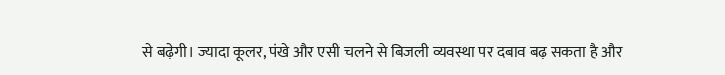से बढ़ेगी। ज्यादा कूलर, पंखे और एसी चलने से बिजली व्यवस्था पर दबाव बढ़ सकता है और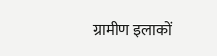ग्रामीण इलाकों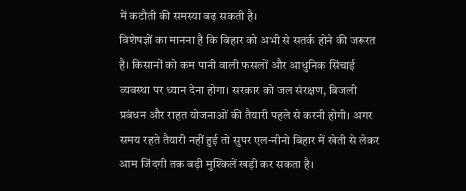में कटौती की समस्या बढ़ सकती है।
विशेषज्ञों का मानना है कि बिहार को अभी से सतर्क होने की जरूरत है। किसानों को कम पानी वाली फसलों और आधुनिक सिंचाई व्यवस्था पर ध्यान देना होगा। सरकार को जल संरक्षण, बिजली प्रबंधन और राहत योजनाओं की तैयारी पहले से करनी होगी। अगर समय रहते तैयारी नहीं हुई तो सुपर एल-नीनो बिहार में खेती से लेकर आम जिंदगी तक बड़ी मुश्किलें खड़ी कर सकता है।